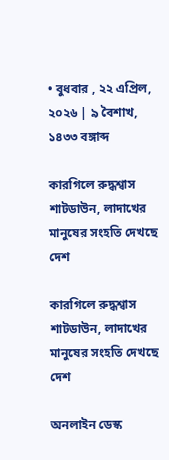• বুধবার , ২২ এপ্রিল, ২০২৬ | ৯ বৈশাখ, ১৪৩৩ বঙ্গাব্দ

কারগিলে রুদ্ধশ্বাস শাটডাউন, লাদাখের মানুষের সংহতি দেখছে দেশ

কারগিলে রুদ্ধশ্বাস শাটডাউন, লাদাখের মানুষের সংহতি দেখছে দেশ

অনলাইন ডেস্ক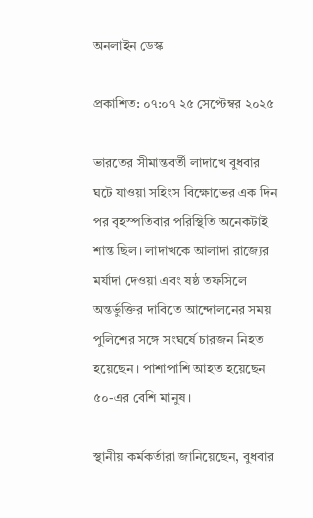অনলাইন ডেস্ক

প্রকাশিত: ০৭:০৭ ২৫ সেপ্টেম্বর ২০২৫

ভারতের সীমান্তবর্তী লাদাখে বুধবার ঘটে যাওয়া সহিংস বিক্ষোভের এক দিন পর বৃহস্পতিবার পরিস্থিতি অনেকটাই শান্ত ছিল। লাদাখকে আলাদা রাজ্যের মর্যাদা দেওয়া এবং ষষ্ঠ তফসিলে অন্তর্ভুক্তির দাবিতে আন্দোলনের সময় পুলিশের সঙ্গে সংঘর্ষে চারজন নিহত হয়েছেন। পাশাপাশি আহত হয়েছেন ৫০-এর বেশি মানুষ।

স্থানীয় কর্মকর্তারা জানিয়েছেন, বুধবার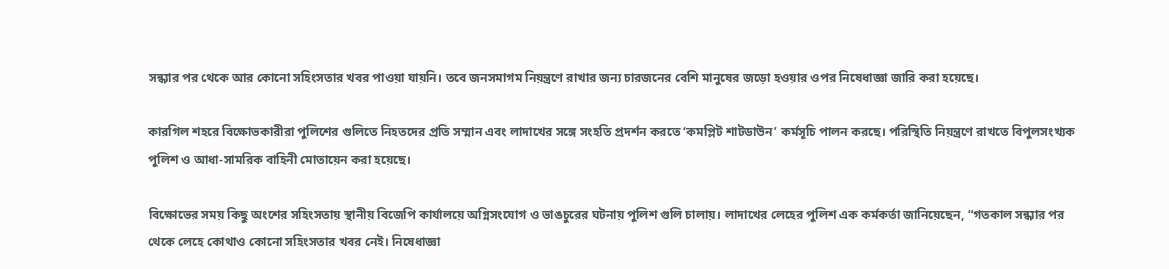সন্ধ্যার পর থেকে আর কোনো সহিংসতার খবর পাওয়া যায়নি। তবে জনসমাগম নিয়ন্ত্রণে রাখার জন্য চারজনের বেশি মানুষের জড়ো হওয়ার ওপর নিষেধাজ্ঞা জারি করা হয়েছে।

কারগিল শহরে বিক্ষোভকারীরা পুলিশের গুলিতে নিহতদের প্রতি সম্মান এবং লাদাখের সঙ্গে সংহতি প্রদর্শন করতে ‘কমপ্লিট শাটডাউন’ কর্মসূচি পালন করছে। পরিস্থিতি নিয়ন্ত্রণে রাখতে বিপুলসংখ্যক পুলিশ ও আধা-সামরিক বাহিনী মোতায়েন করা হয়েছে।

বিক্ষোভের সময় কিছু অংশের সহিংসতায় স্থানীয় বিজেপি কার্যালয়ে অগ্নিসংযোগ ও ভাঙচুরের ঘটনায় পুলিশ গুলি চালায়। লাদাখের লেহের পুলিশ এক কর্মকর্তা জানিয়েছেন, “গতকাল সন্ধ্যার পর থেকে লেহে কোথাও কোনো সহিংসতার খবর নেই। নিষেধাজ্ঞা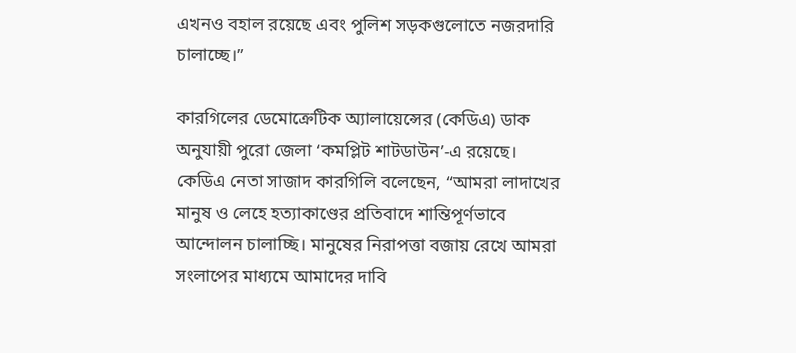এখনও বহাল রয়েছে এবং পুলিশ সড়কগুলোতে নজরদারি চালাচ্ছে।”

কারগিলের ডেমোক্রেটিক অ্যালায়েন্সের (কেডিএ) ডাক অনুযায়ী পুরো জেলা ‘কমপ্লিট শাটডাউন’-এ রয়েছে। কেডিএ নেতা সাজাদ কারগিলি বলেছেন, “আমরা লাদাখের মানুষ ও লেহে হত্যাকাণ্ডের প্রতিবাদে শান্তিপূর্ণভাবে আন্দোলন চালাচ্ছি। মানুষের নিরাপত্তা বজায় রেখে আমরা সংলাপের মাধ্যমে আমাদের দাবি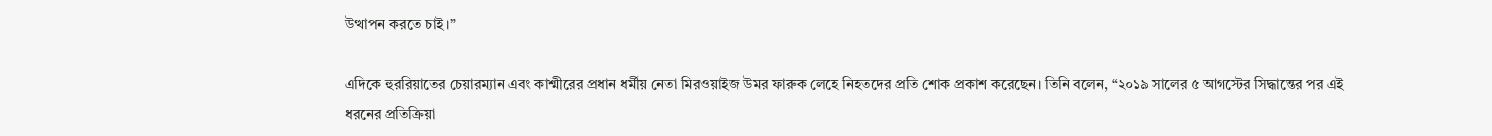উত্থাপন করতে চাই।”

এদিকে হুররিয়াতের চেয়ারম্যান এবং কাশ্মীরের প্রধান ধর্মীয় নেতা মিরওয়াইজ উমর ফারুক লেহে নিহতদের প্রতি শোক প্রকাশ করেছেন। তিনি বলেন, “২০১৯ সালের ৫ আগস্টের সিদ্ধান্তের পর এই ধরনের প্রতিক্রিয়া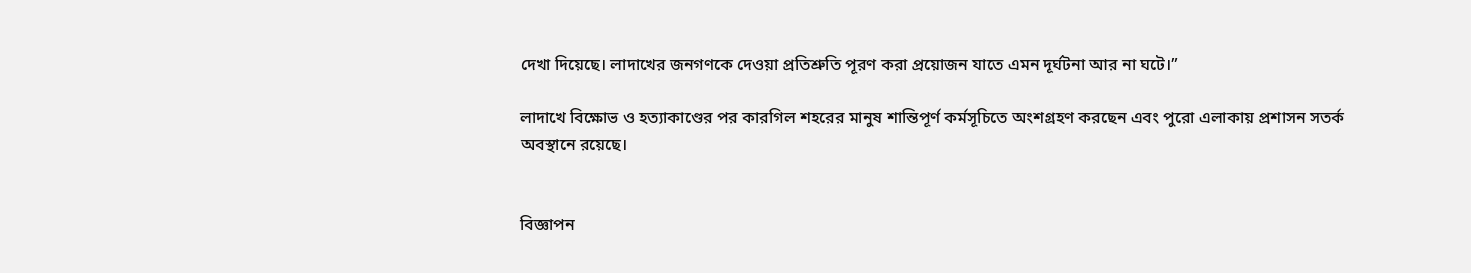দেখা দিয়েছে। লাদাখের জনগণকে দেওয়া প্রতিশ্রুতি পূরণ করা প্রয়োজন যাতে এমন দূর্ঘটনা আর না ঘটে।”

লাদাখে বিক্ষোভ ও হত্যাকাণ্ডের পর কারগিল শহরের মানুষ শান্তিপূর্ণ কর্মসূচিতে অংশগ্রহণ করছেন এবং পুরো এলাকায় প্রশাসন সতর্ক অবস্থানে রয়েছে।


বিজ্ঞাপন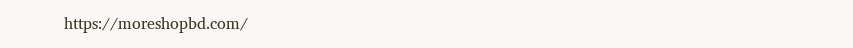https://moreshopbd.com/